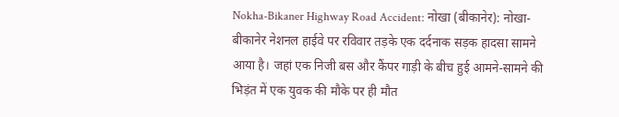Nokha-Bikaner Highway Road Accident: नोखा (बीकानेर): नोखा-बीकानेर नेशनल हाईवे पर रविवार तड़के एक दर्दनाक सड़क हादसा सामने आया है। जहां एक निजी बस और कैंपर गाड़ी के बीच हुई आमने-सामने की भिड़ंत में एक युवक की मौके पर ही मौत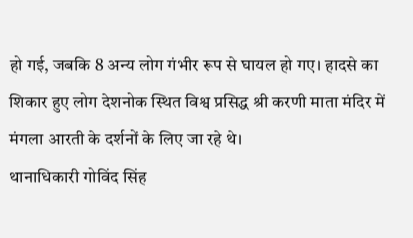हो गई, जबकि 8 अन्य लोग गंभीर रूप से घायल हो गए। हादसे का शिकार हुए लोग देशनोक स्थित विश्व प्रसिद्ध श्री करणी माता मंदिर में मंगला आरती के दर्शनों के लिए जा रहे थे।
थानाधिकारी गोविंद सिंह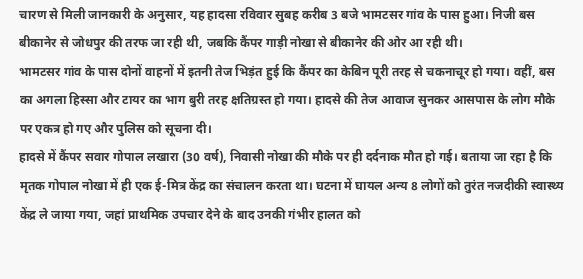चारण से मिली जानकारी के अनुसार, यह हादसा रविवार सुबह करीब 3 बजे भामटसर गांव के पास हुआ। निजी बस बीकानेर से जोधपुर की तरफ जा रही थी, जबकि कैंपर गाड़ी नोखा से बीकानेर की ओर आ रही थी।
भामटसर गांव के पास दोनों वाहनों में इतनी तेज भिड़ंत हुई कि कैंपर का केबिन पूरी तरह से चकनाचूर हो गया। वहीं, बस का अगला हिस्सा और टायर का भाग बुरी तरह क्षतिग्रस्त हो गया। हादसे की तेज आवाज सुनकर आसपास के लोग मौके पर एकत्र हो गए और पुलिस को सूचना दी।
हादसे में कैंपर सवार गोपाल लखारा (30 वर्ष), निवासी नोखा की मौके पर ही दर्दनाक मौत हो गई। बताया जा रहा है कि मृतक गोपाल नोखा में ही एक ई-मित्र केंद्र का संचालन करता था। घटना में घायल अन्य 8 लोगों को तुरंत नजदीकी स्वास्थ्य केंद्र ले जाया गया, जहां प्राथमिक उपचार देने के बाद उनकी गंभीर हालत को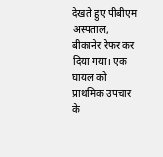देखते हुए पीबीएम अस्पताल, बीकानेर रेफर कर दिया गया। एक घायल को प्राथमिक उपचार के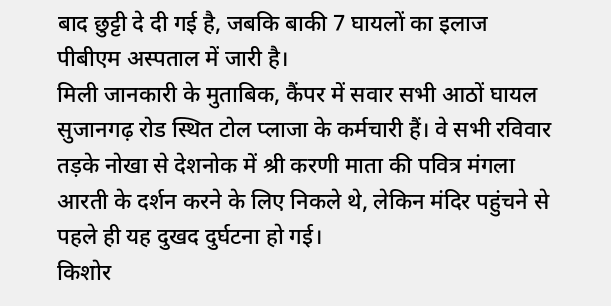बाद छुट्टी दे दी गई है, जबकि बाकी 7 घायलों का इलाज पीबीएम अस्पताल में जारी है।
मिली जानकारी के मुताबिक, कैंपर में सवार सभी आठों घायल सुजानगढ़ रोड स्थित टोल प्लाजा के कर्मचारी हैं। वे सभी रविवार तड़के नोखा से देशनोक में श्री करणी माता की पवित्र मंगला आरती के दर्शन करने के लिए निकले थे, लेकिन मंदिर पहुंचने से पहले ही यह दुखद दुर्घटना हो गई।
किशोर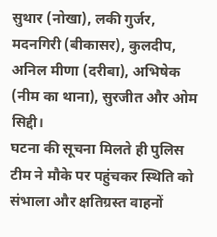सुथार (नोखा), लकी गुर्जर, मदनगिरी (बीकासर), कुलदीप, अनिल मीणा (दरीबा), अभिषेक (नीम का थाना), सुरजीत और ओम सिद्दी।
घटना की सूचना मिलते ही पुलिस टीम ने मौके पर पहुंचकर स्थिति को संभाला और क्षतिग्रस्त वाहनों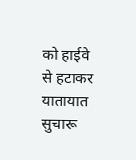को हाईवे से हटाकर यातायात सुचारू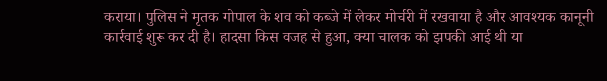कराया। पुलिस ने मृतक गोपाल के शव को कब्जे में लेकर मोर्चरी में रखवाया है और आवश्यक कानूनी कार्रवाई शुरू कर दी है। हादसा किस वजह से हुआ, क्या चालक को झपकी आई थी या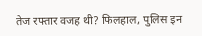तेज रफ्तार वजह थी? फिलहाल, पुलिस इन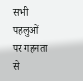सभी पहलुओं पर गहनता से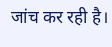जांच कर रही है।